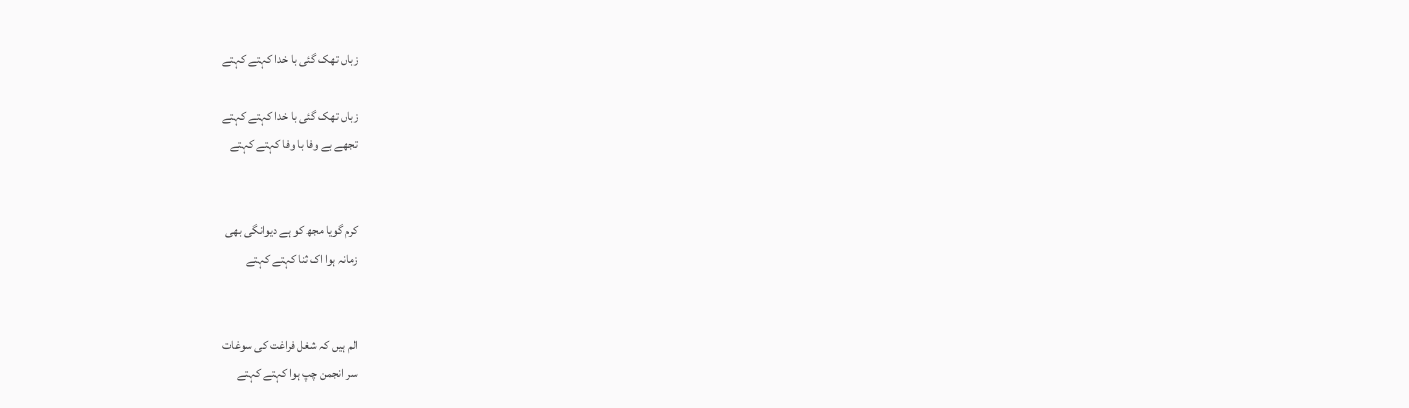زباں تھک گئی با خدا کہتے کہتے

زباں تھک گئی با خدا کہتے کہتے
تجھے بے وفا با وفا کہتے کہتے


کرم گویا مجھ کو ہے دیوانگی بھی
زمانہ ہوا اک ثنا کہتے کہتے


الم ہیں کہ شغل فراغت کی سوغات
سر انجمن چپ ہوا کہتے کہتے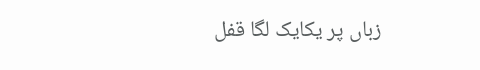زباں پر یکایک لگا قفل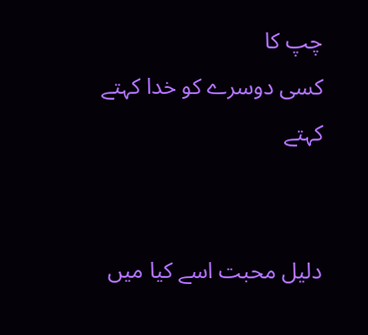چپ کا
کسی دوسرے کو خدا کہتے کہتے


دلیل محبت اسے کیا میں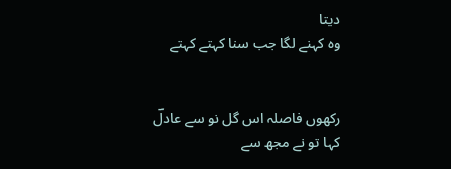دیتا
وہ کہنے لگا جب سنا کہتے کہتے


رکھوں فاصلہ اس گل نو سے عادلؔ
کہا تو نے مجھ سے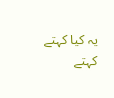یہ کیا کہتے کہتے